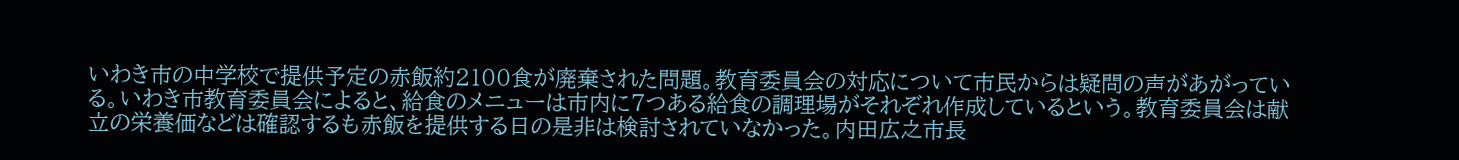いわき市の中学校で提供予定の赤飯約2100食が廃棄された問題。教育委員会の対応について市民からは疑問の声があがっている。いわき市教育委員会によると、給食のメニューは市内に7つある給食の調理場がそれぞれ作成しているという。教育委員会は献立の栄養価などは確認するも赤飯を提供する日の是非は検討されていなかった。内田広之市長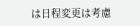は日程変更は考慮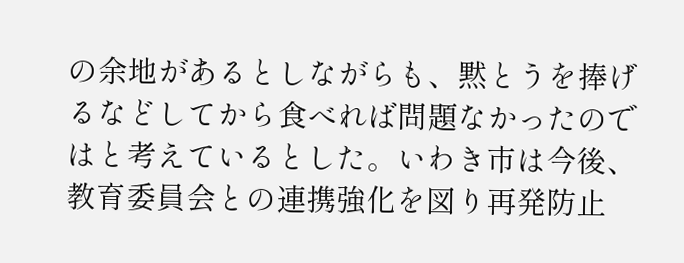の余地があるとしながらも、黙とうを捧げるなどしてから食べれば問題なかったのではと考えているとした。いわき市は今後、教育委員会との連携強化を図り再発防止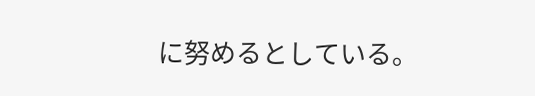に努めるとしている。